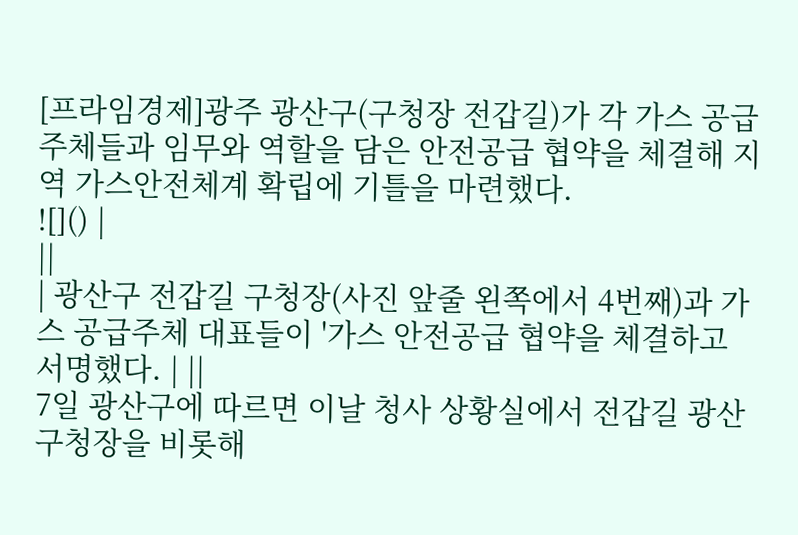[프라임경제]광주 광산구(구청장 전갑길)가 각 가스 공급주체들과 임무와 역할을 담은 안전공급 협약을 체결해 지역 가스안전체계 확립에 기틀을 마련했다.
![]() |
||
| 광산구 전갑길 구청장(사진 앞줄 왼쪽에서 4번째)과 가스 공급주체 대표들이 '가스 안전공급 협약을 체결하고 서명했다. | ||
7일 광산구에 따르면 이날 청사 상황실에서 전갑길 광산구청장을 비롯해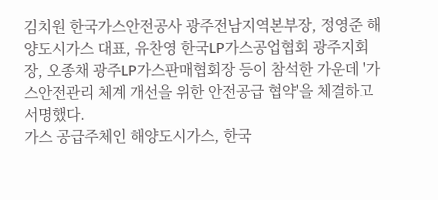김치원 한국가스안전공사 광주전남지역본부장, 정영준 해양도시가스 대표, 유찬영 한국LP가스공업협회 광주지회장, 오종채 광주LP가스판매협회장 등이 참석한 가운데 '가스안전관리 체계 개선을 위한 안전공급 협약'을 체결하고 서명했다.
가스 공급주체인 해양도시가스, 한국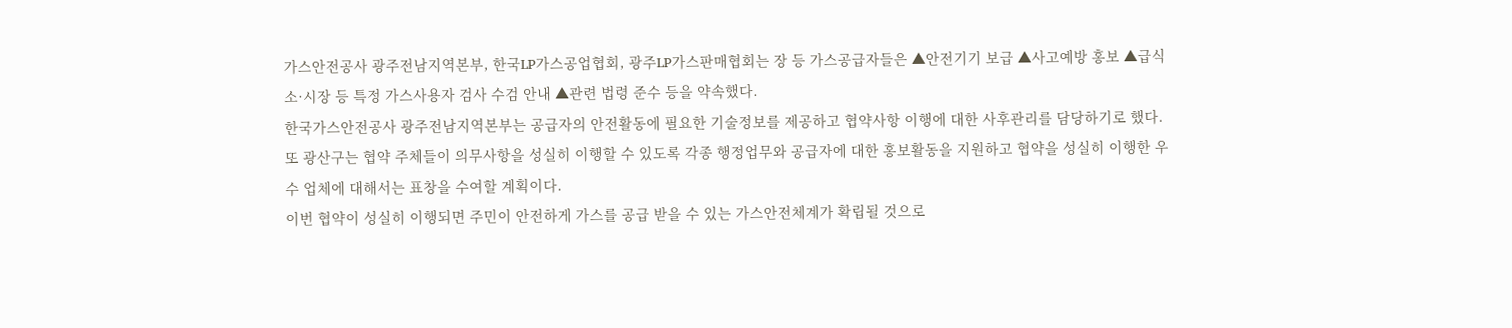가스안전공사 광주전남지역본부, 한국LP가스공업협회, 광주LP가스판매협회는 장 등 가스공급자들은 ▲안전기기 보급 ▲사고예방 홍보 ▲급식소·시장 등 특정 가스사용자 검사 수검 안내 ▲관련 법령 준수 등을 약속했다.
한국가스안전공사 광주전남지역본부는 공급자의 안전활동에 필요한 기술정보를 제공하고 협약사항 이행에 대한 사후관리를 담당하기로 했다.
또 광산구는 협약 주체들이 의무사항을 성실히 이행할 수 있도록 각종 행정업무와 공급자에 대한 홍보활동을 지원하고 협약을 성실히 이행한 우수 업체에 대해서는 표창을 수여할 계획이다.
이번 협약이 성실히 이행되면 주민이 안전하게 가스를 공급 받을 수 있는 가스안전체계가 확립될 것으로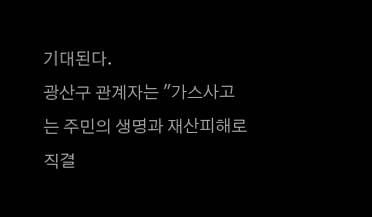기대된다.
광산구 관계자는 "가스사고는 주민의 생명과 재산피해로 직결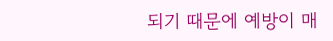되기 때문에 예방이 매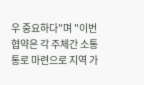우 중요하다"며 "이번 협약은 각 주체간 소통 통로 마련으로 지역 가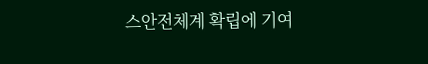스안전체계 확립에 기여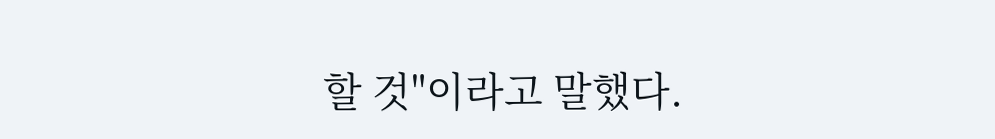할 것"이라고 말했다.